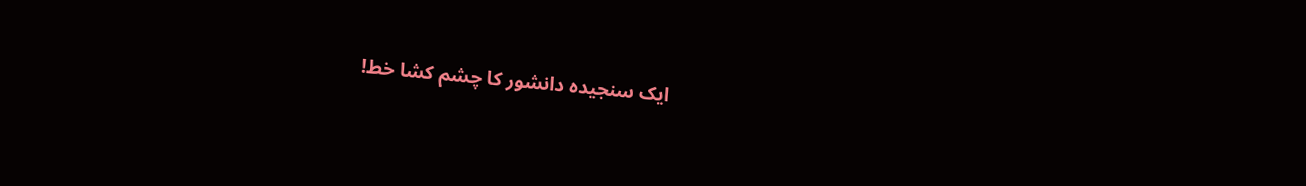ایک سنجیدہ دانشور کا چشم کشا خط!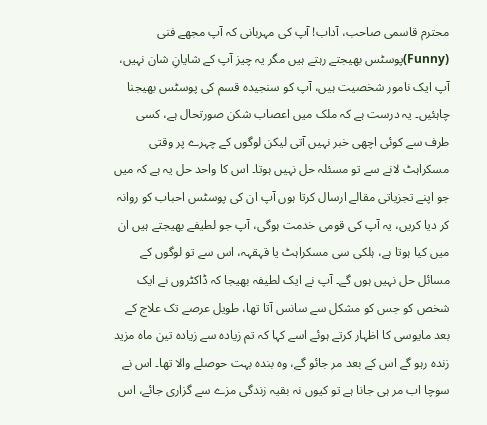محترم قاسمی صاحب، آداب! آپ کی مہربانی کہ آپ مجھے فنی (Funny)پوسٹس بھیجتے رہتے ہیں مگر یہ چیز آپ کے شایانِ شان نہیں، آپ ایک نامور شخصیت ہیں، آپ کو سنجیدہ قسم کی پوسٹس بھیجنا چاہئیں۔ یہ درست ہے کہ ملک میں اعصاب شکن صورتحال ہے، کسی طرف سے کوئی اچھی خبر نہیں آتی لیکن لوگوں کے چہرے پر وقتی مسکراہٹ لانے سے تو مسئلہ حل نہیں ہوتا۔ اس کا واحد حل یہ ہے کہ میں جو اپنے تجزیاتی مقالے ارسال کرتا ہوں آپ ان کی پوسٹس احباب کو روانہ کر دیا کریں، یہ آپ کی قومی خدمت ہوگی، آپ جو لطیفے بھیجتے ہیں ان میں کیا ہوتا ہے، ہلکی سی مسکراہٹ یا قہقہہ، اس سے تو لوگوں کے مسائل حل نہیں ہوں گے۔ آپ نے ایک لطیفہ بھیجا کہ ڈاکٹروں نے ایک شخص کو جس کو مشکل سے سانس آتا تھا، طویل عرصے تک علاج کے بعد مایوسی کا اظہار کرتے ہوئے اسے کہا کہ تم زیادہ سے زیادہ تین ماہ مزید زندہ رہو گے اس کے بعد مر جائو گے، وہ بندہ بہت حوصلے والا تھا۔ اس نے سوچا اب مر ہی جانا ہے تو کیوں نہ بقیہ زندگی مزے سے گزاری جائے، اس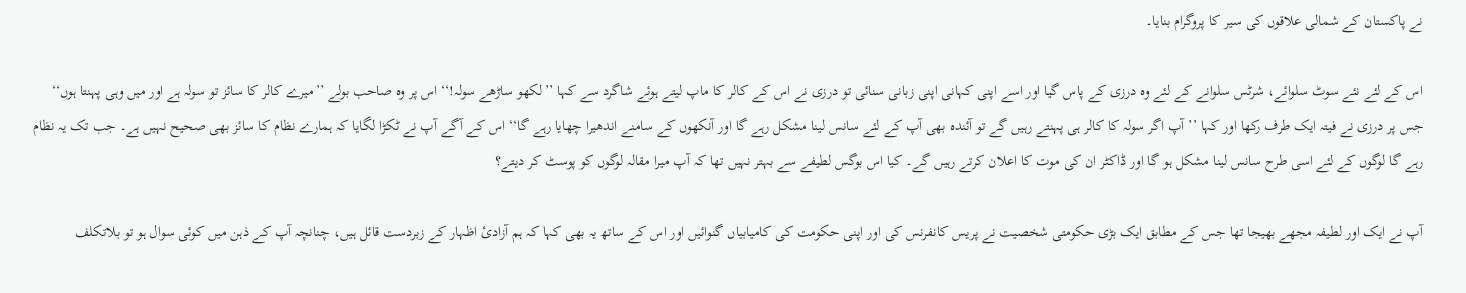نے پاکستان کے شمالی علاقوں کی سیر کا پروگرام بنایا۔

اس کے لئے نئے سوٹ سلوائے، شرٹس سلوانے کے لئے وہ درزی کے پاس گیا اور اسے اپنی کہانی اپنی زبانی سنائی تو درزی نے اس کے کالر کا ماپ لیتے ہوئے شاگرد سے کہا ’’لکھو ساڑھے سولہ!‘‘ اس پر وہ صاحب بولے ’’میرے کالر کا سائز تو سولہ ہے اور میں وہی پہنتا ہوں‘‘ جس پر درزی نے فیتہ ایک طرف رکھا اور کہا ’’آپ اگر سولہ کا کالر ہی پہنتے رہیں گے تو آئندہ بھی آپ کے لئے سانس لینا مشکل رہے گا اور آنکھوں کے سامنے اندھیرا چھایا رہے گا‘‘ اس کے آگے آپ نے ٹکڑا لگایا کہ ہمارے نظام کا سائز بھی صحیح نہیں ہے۔ جب تک یہ نظام رہے گا لوگوں کے لئے اسی طرح سانس لینا مشکل ہو گا اور ڈاکٹر ان کی موت کا اعلان کرتے رہیں گے۔ کیا اس بوگس لطیفے سے بہتر نہیں تھا کہ آپ میرا مقالہ لوگوں کو پوسٹ کر دیتے؟

آپ نے ایک اور لطیفہ مجھے بھیجا تھا جس کے مطابق ایک بڑی حکومتی شخصیت نے پریس کانفرنس کی اور اپنی حکومت کی کامیابیاں گنوائیں اور اس کے ساتھ یہ بھی کہا کہ ہم آزادیٔ اظہار کے زبردست قائل ہیں، چنانچہ آپ کے ذہن میں کوئی سوال ہو تو بلاتکلف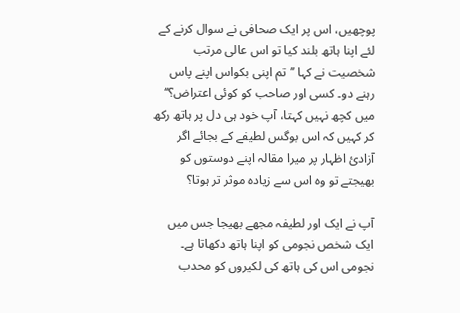پوچھیں، اس پر ایک صحافی نے سوال کرنے کے لئے اپنا ہاتھ بلند کیا تو اس عالی مرتب شخصیت نے کہا ’’تم اپنی بکواس اپنے پاس رہنے دو۔ کسی اور صاحب کو کوئی اعتراض؟‘‘ میں کچھ نہیں کہتا، آپ خود ہی دل پر ہاتھ رکھ کر کہیں کہ اس بوگس لطیفے کے بجائے اگر آزادیٔ اظہار پر میرا مقالہ اپنے دوستوں کو بھیجتے تو وہ اس سے زیادہ موثر تر ہوتا؟

آپ نے ایک اور لطیفہ مجھے بھیجا جس میں ایک شخص نجومی کو اپنا ہاتھ دکھاتا ہے۔ نجومی اس کی ہاتھ کی لکیروں کو محدب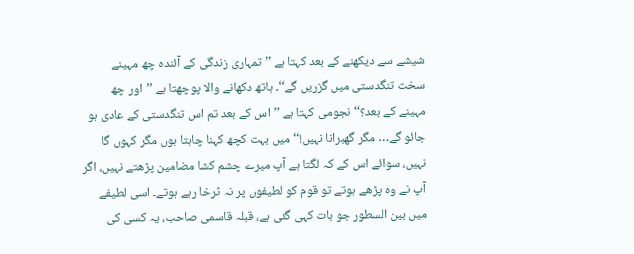شیشے سے دیکھنے کے بعد کہتا ہے ’’تمہاری زندگی کے آئندہ چھ مہینے سخت تنگدستی میں گزریں گے‘‘۔ ہاتھ دکھانے والا پوچھتا ہے ’’اور چھ مہینے کے بعد؟‘‘ نجومی کہتا ہے ’’اس کے بعد تم اس تنگدستی کے عادی ہو جائو گے… مگر گھبرانا نہیں!‘‘ میں بہت کچھ کہنا چاہتا ہوں مگر کہوں گا نہیں، سوائے اس کے کہ لگتا ہے آپ میرے چشم کشا مضامین پڑھتے نہیں، اگر آپ نے وہ پڑھے ہوتے تو قوم کو لطیفوں پر نہ ٹرخا رہے ہوتے۔ اسی لطیفے میں بین السطور جو بات کہی گئی ہے، قبلہ قاسمی صاحب، یہ کسی کی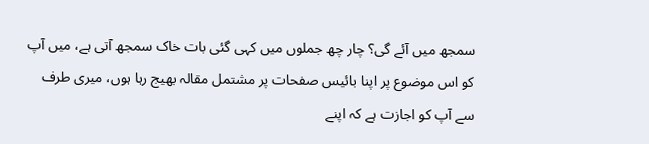سمجھ میں آئے گی؟ چار چھ جملوں میں کہی گئی بات خاک سمجھ آتی ہے، میں آپ کو اس موضوع پر اپنا بائیس صفحات پر مشتمل مقالہ بھیج رہا ہوں، میری طرف سے آپ کو اجازت ہے کہ اپنے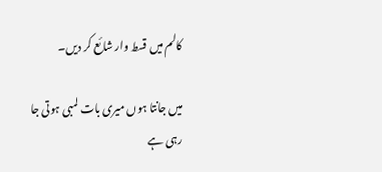کالم میں قسط وار شائع کر دیں۔

میں جانتا ہوں میری بات لمبی ہوتی جا رہی ہے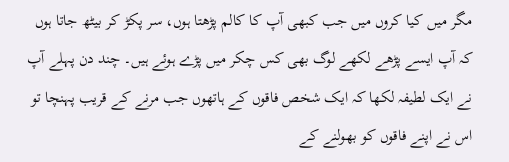مگر میں کیا کروں میں جب کبھی آپ کا کالم پڑھتا ہوں، سر پکڑ کر بیٹھ جاتا ہوں کہ آپ ایسے پڑھے لکھے لوگ بھی کس چکر میں پڑے ہوئے ہیں۔ چند دن پہلے آپ نے ایک لطیفہ لکھا کہ ایک شخص فاقوں کے ہاتھوں جب مرنے کے قریب پہنچا تو اس نے اپنے فاقوں کو بھولنے کے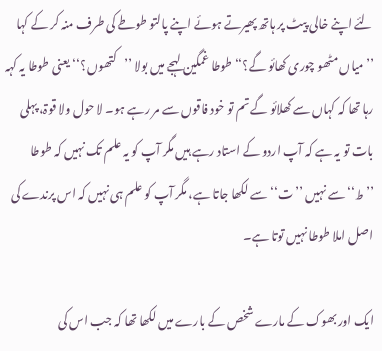لئے اپنے خالی پیٹ پر ہاتھ پھیرتے ہوئے اپنے پالتو طوطے کی طرف منہ کر کے کہا ’’میاں مٹھو چوری کھائو گے؟‘‘ طوطا غمگین لہجے میں بولا ’’کتھوں؟‘‘ یعنی طوطا یہ کہہ رہا تھا کہ کہاں سے کھلائو گے تم تو خود فاقوں سے مر رہے ہو۔ لا حول ولا قوۃ، پہلی بات تو یہ ہے کہ آپ اردو کے استاد رہے ہیں مگر آپ کو یہ علم تک نہیں کہ طوطا ’’ط‘‘ سے نہیں ’’ت‘‘ سے لکھا جاتا ہے، مگر آپ کو علم ہی نہیں کہ اس پرندے کی اصل املا طوطا نہیں توتا ہے۔

ایک اور بھوک کے مارے شخص کے بارے میں لکھا تھا کہ جب اس کی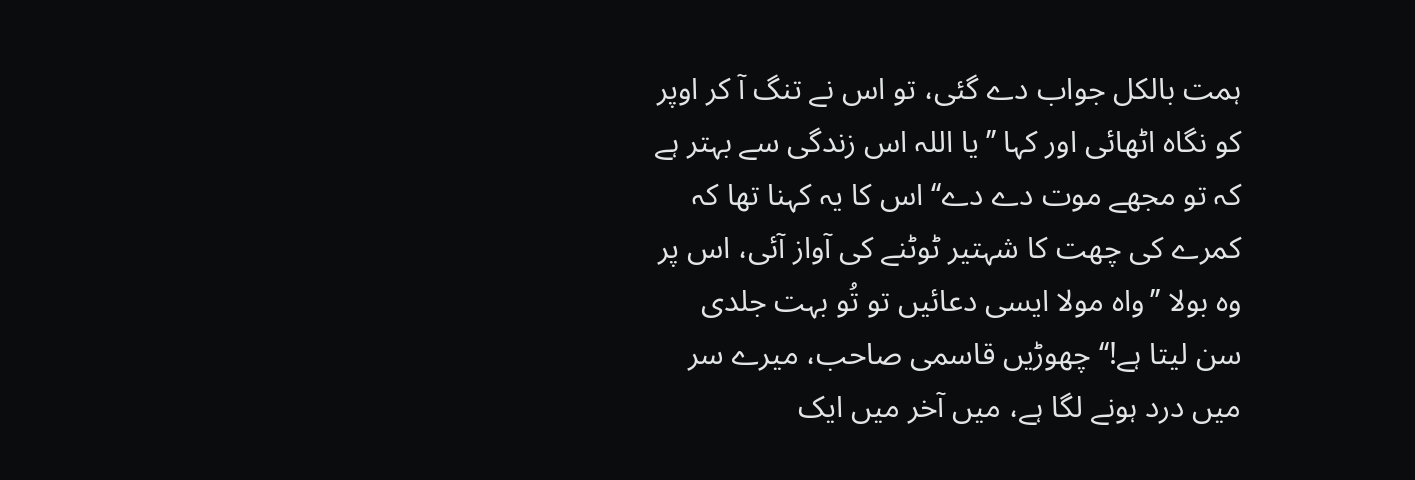ہمت بالکل جواب دے گئی، تو اس نے تنگ آ کر اوپر کو نگاہ اٹھائی اور کہا ’’یا اللہ اس زندگی سے بہتر ہے کہ تو مجھے موت دے دے‘‘ اس کا یہ کہنا تھا کہ کمرے کی چھت کا شہتیر ٹوٹنے کی آواز آئی، اس پر وہ بولا ’’واہ مولا ایسی دعائیں تو تُو بہت جلدی سن لیتا ہے!‘‘ چھوڑیں قاسمی صاحب، میرے سر میں درد ہونے لگا ہے، میں آخر میں ایک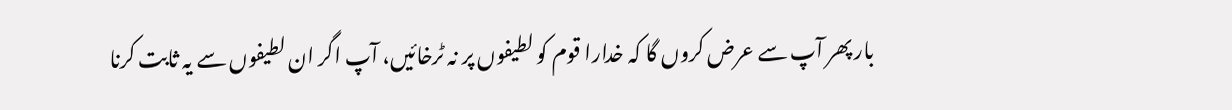بار پھر آپ سے عرض کروں گا کہ خدارا قوم کو لطیفوں پر نہ ٹرخائیں، آپ اگر ان لطیفوں سے یہ ثابت کرنا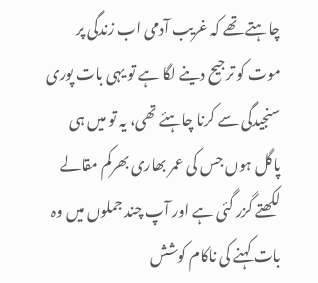چاہتے تھے کہ غریب آدمی اب زندگی پر موت کو ترجیح دینے لگا ہے تو یہی بات پوری سنجیدگی سے کرنا چاہئے تھی، یہ تو میں ہی پاگل ہوں جس کی عمر بھاری بھرکم مقالے لکھتے گزر گئی ہے اور آپ چند جملوں میں وہ بات کہنے کی ناکام کوشش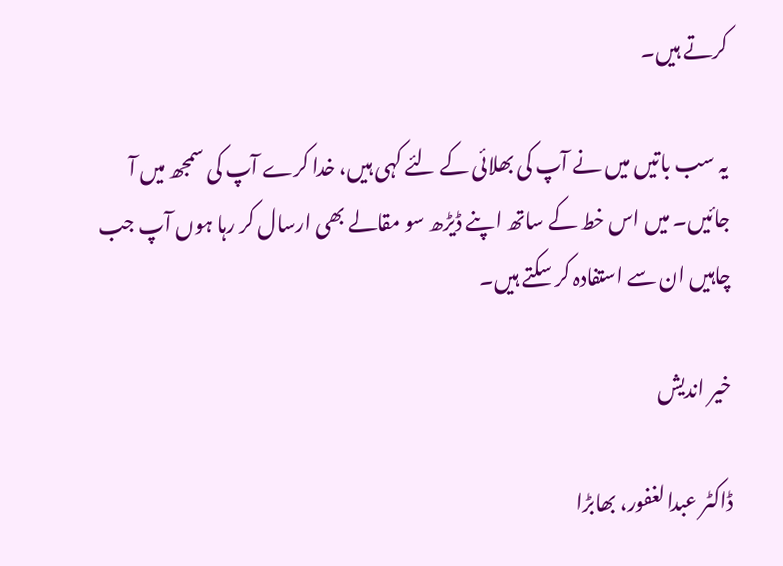کرتے ہیں۔

یہ سب باتیں میں نے آپ کی بھلائی کے لئے کہی ہیں، خدا کرے آپ کی سمجھ میں آ جائیں۔ میں اس خط کے ساتھ اپنے ڈیڑھ سو مقالے بھی ارسال کر رہا ہوں آپ جب چاہیں ان سے استفادہ کر سکتے ہیں۔

خیر اندیش

ڈاکٹر عبدالغفور، بھابڑا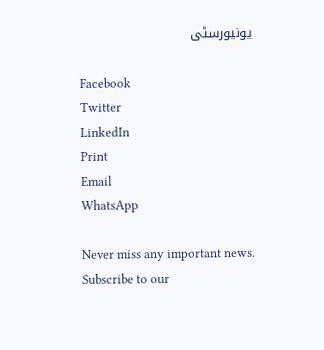یونیورسٹی

Facebook
Twitter
LinkedIn
Print
Email
WhatsApp

Never miss any important news. Subscribe to our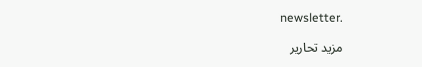newsletter.

مزید تحاریر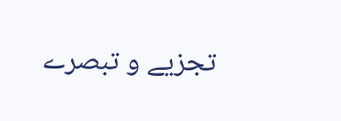تجزیے و تبصرے